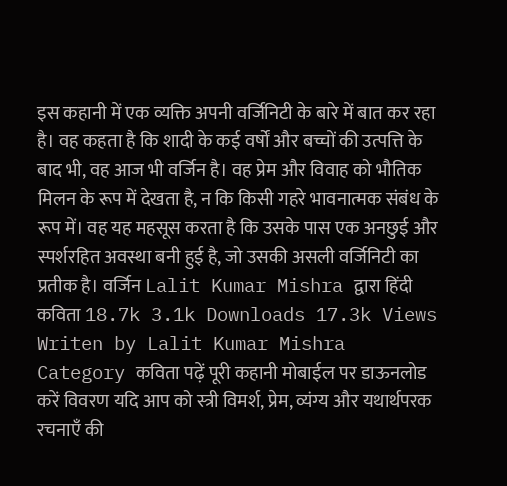इस कहानी में एक व्यक्ति अपनी वर्जिनिटी के बारे में बात कर रहा है। वह कहता है कि शादी के कई वर्षों और बच्चों की उत्पत्ति के बाद भी, वह आज भी वर्जिन है। वह प्रेम और विवाह को भौतिक मिलन के रूप में देखता है, न कि किसी गहरे भावनात्मक संबंध के रूप में। वह यह महसूस करता है कि उसके पास एक अनछुई और स्पर्शरहित अवस्था बनी हुई है, जो उसकी असली वर्जिनिटी का प्रतीक है। वर्जिन Lalit Kumar Mishra द्वारा हिंदी कविता 18.7k 3.1k Downloads 17.3k Views Writen by Lalit Kumar Mishra Category कविता पढ़ें पूरी कहानी मोबाईल पर डाऊनलोड करें विवरण यदि आप को स्त्री विमर्श, प्रेम, व्यंग्य और यथार्थपरक रचनाएँ की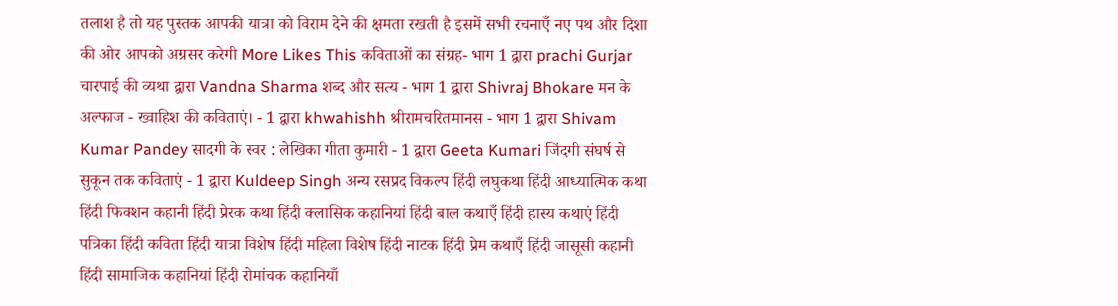तलाश है तो यह पुस्तक आपकी यात्रा को विराम देने की क्षमता रखती है इसमें सभी रचनाएँ नए पथ और दिशा की ओर आपको अग्रसर करेगी More Likes This कविताओं का संग्रह- भाग 1 द्वारा prachi Gurjar चारपाई की व्यथा द्वारा Vandna Sharma शब्द और सत्य - भाग 1 द्वारा Shivraj Bhokare मन के अल्फाज - ख्वाहिश की कविताएं। - 1 द्वारा khwahishh श्रीरामचरितमानस - भाग 1 द्वारा Shivam Kumar Pandey सादगी के स्वर : लेखिका गीता कुमारी - 1 द्वारा Geeta Kumari जिंदगी संघर्ष से सुकून तक कविताएं - 1 द्वारा Kuldeep Singh अन्य रसप्रद विकल्प हिंदी लघुकथा हिंदी आध्यात्मिक कथा हिंदी फिक्शन कहानी हिंदी प्रेरक कथा हिंदी क्लासिक कहानियां हिंदी बाल कथाएँ हिंदी हास्य कथाएं हिंदी पत्रिका हिंदी कविता हिंदी यात्रा विशेष हिंदी महिला विशेष हिंदी नाटक हिंदी प्रेम कथाएँ हिंदी जासूसी कहानी हिंदी सामाजिक कहानियां हिंदी रोमांचक कहानियाँ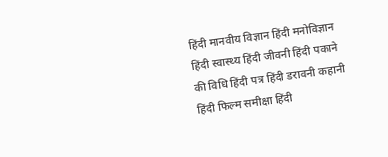हिंदी मानवीय विज्ञान हिंदी मनोविज्ञान हिंदी स्वास्थ्य हिंदी जीवनी हिंदी पकाने की विधि हिंदी पत्र हिंदी डरावनी कहानी हिंदी फिल्म समीक्षा हिंदी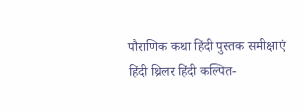पौराणिक कथा हिंदी पुस्तक समीक्षाएं हिंदी थ्रिलर हिंदी कल्पित-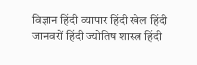विज्ञान हिंदी व्यापार हिंदी खेल हिंदी जानवरों हिंदी ज्योतिष शास्त्र हिंदी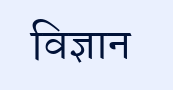विज्ञान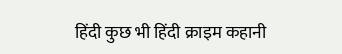हिंदी कुछ भी हिंदी क्राइम कहानी